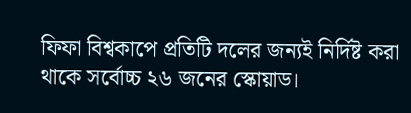ফিফা বিশ্বকাপে প্রতিটি দলের জন্যই নির্দিষ্ট করা থাকে সর্বোচ্চ ২৬ জনের স্কোয়াড।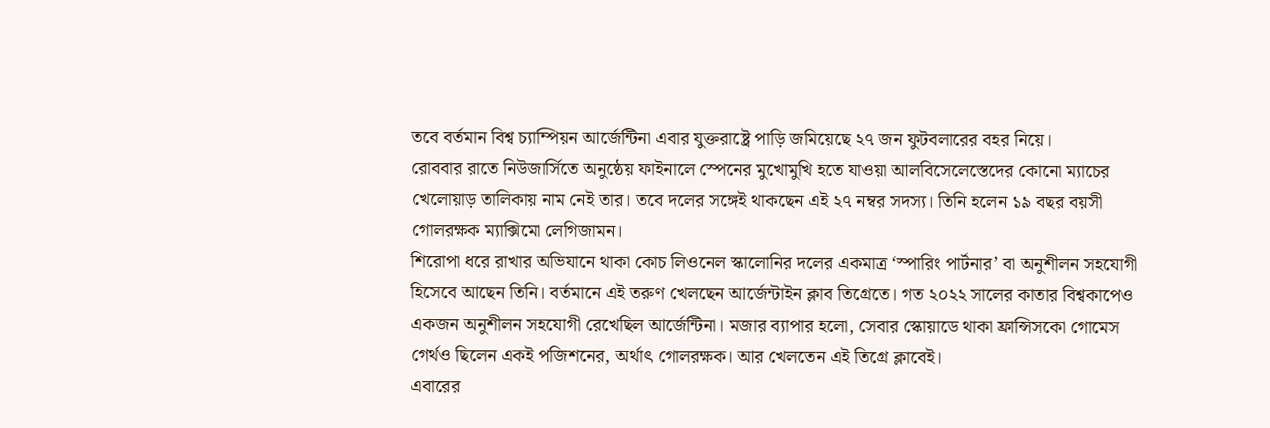তবে বর্তমান বিশ্ব চ্যাম্পিয়ন আর্জেন্টিনা এবার যুক্তরাষ্ট্রে পাড়ি জমিয়েছে ২৭ জন ফুটবলারের বহর নিয়ে।
রোববার রাতে নিউজার্সিতে অনুষ্ঠেয় ফাইনালে স্পেনের মুখোমুখি হতে যাওয়া আলবিসেলেস্তেদের কোনো ম্যাচের খেলোয়াড় তালিকায় নাম নেই তার। তবে দলের সঙ্গেই থাকছেন এই ২৭ নম্বর সদস্য। তিনি হলেন ১৯ বছর বয়সী গোলরক্ষক ম্যাক্সিমো লেগিজামন।
শিরোপা ধরে রাখার অভিযানে থাকা কোচ লিওনেল স্কালোনির দলের একমাত্র ‘স্পারিং পার্টনার’ বা অনুশীলন সহযোগী হিসেবে আছেন তিনি। বর্তমানে এই তরুণ খেলছেন আর্জেন্টাইন ক্লাব তিগ্রেতে। গত ২০২২ সালের কাতার বিশ্বকাপেও একজন অনুশীলন সহযোগী রেখেছিল আর্জেন্টিনা। মজার ব্যাপার হলো, সেবার স্কোয়াডে থাকা ফ্রান্সিসকো গোমেস গের্থও ছিলেন একই পজিশনের, অর্থাৎ গোলরক্ষক। আর খেলতেন এই তিগ্রে ক্লাবেই।
এবারের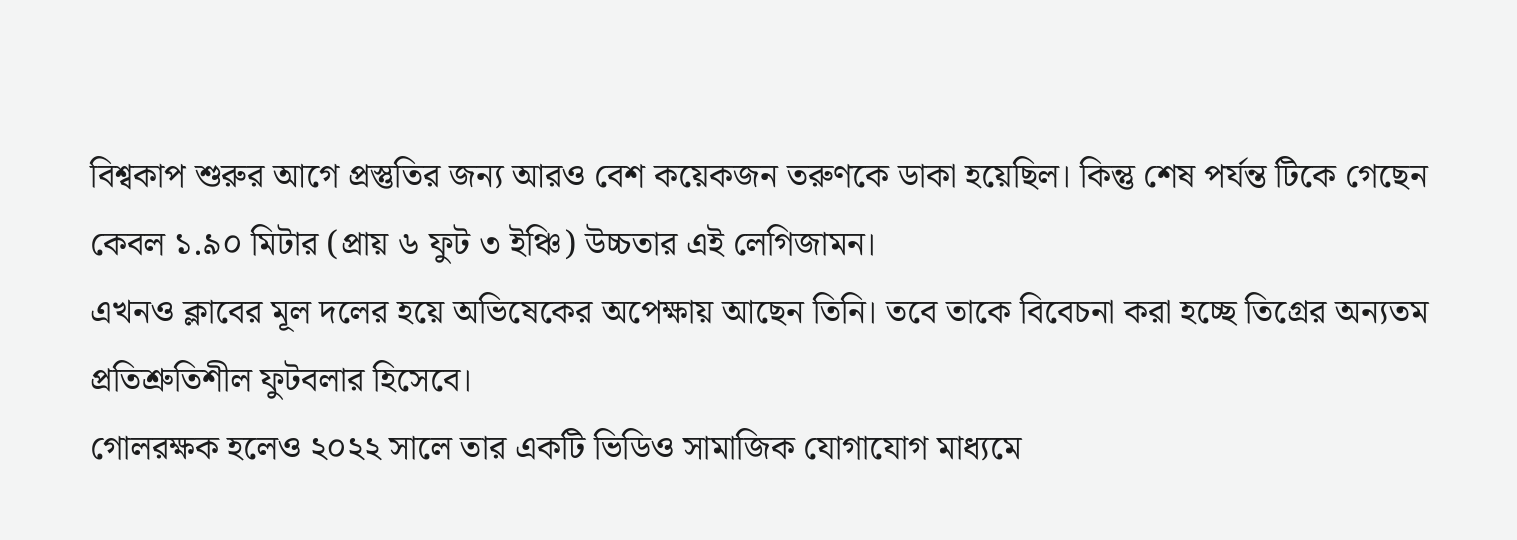বিশ্বকাপ শুরুর আগে প্রস্তুতির জন্য আরও বেশ কয়েকজন তরুণকে ডাকা হয়েছিল। কিন্তু শেষ পর্যন্ত টিকে গেছেন কেবল ১.৯০ মিটার (প্রায় ৬ ফুট ৩ ইঞ্চি) উচ্চতার এই লেগিজামন।
এখনও ক্লাবের মূল দলের হয়ে অভিষেকের অপেক্ষায় আছেন তিনি। তবে তাকে বিবেচনা করা হচ্ছে তিগ্রের অন্যতম প্রতিশ্রুতিশীল ফুটবলার হিসেবে।
গোলরক্ষক হলেও ২০২২ সালে তার একটি ভিডিও সামাজিক যোগাযোগ মাধ্যমে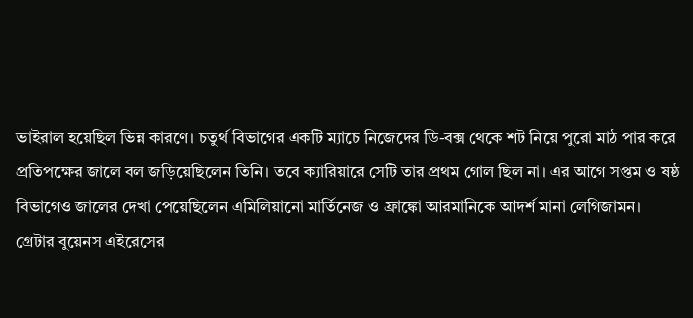ভাইরাল হয়েছিল ভিন্ন কারণে। চতুর্থ বিভাগের একটি ম্যাচে নিজেদের ডি-বক্স থেকে শট নিয়ে পুরো মাঠ পার করে প্রতিপক্ষের জালে বল জড়িয়েছিলেন তিনি। তবে ক্যারিয়ারে সেটি তার প্রথম গোল ছিল না। এর আগে সপ্তম ও ষষ্ঠ বিভাগেও জালের দেখা পেয়েছিলেন এমিলিয়ানো মার্তিনেজ ও ফ্রাঙ্কো আরমানিকে আদর্শ মানা লেগিজামন।
গ্রেটার বুয়েনস এইরেসের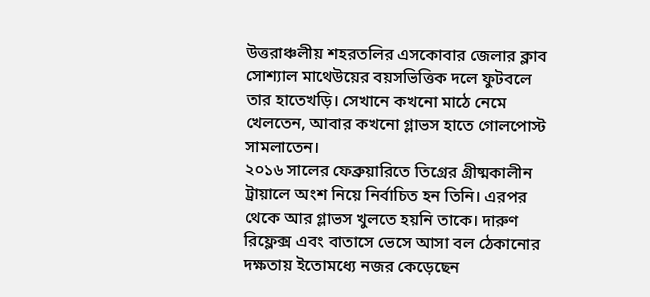উত্তরাঞ্চলীয় শহরতলির এসকোবার জেলার ক্লাব সোশ্যাল মাথেউয়ের বয়সভিত্তিক দলে ফুটবলে তার হাতেখড়ি। সেখানে কখনো মাঠে নেমে খেলতেন, আবার কখনো গ্লাভস হাতে গোলপোস্ট সামলাতেন।
২০১৬ সালের ফেব্রুয়ারিতে তিগ্রের গ্রীষ্মকালীন ট্রায়ালে অংশ নিয়ে নির্বাচিত হন তিনি। এরপর থেকে আর গ্লাভস খুলতে হয়নি তাকে। দারুণ রিফ্লেক্স এবং বাতাসে ভেসে আসা বল ঠেকানোর দক্ষতায় ইতোমধ্যে নজর কেড়েছেন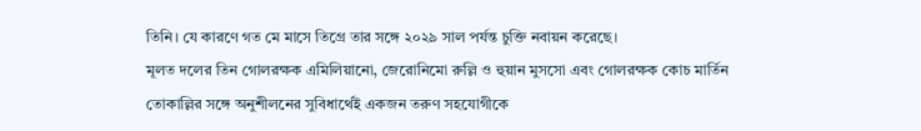তিনি। যে কারণে গত মে মাসে তিগ্রে তার সঙ্গে ২০২৯ সাল পর্যন্ত চুক্তি নবায়ন করেছে।
মূলত দলের তিন গোলরক্ষক এমিলিয়ানো, জেরোনিমো রুল্লি ও হুয়ান মুসসো এবং গোলরক্ষক কোচ মার্তিন তোকাল্লির সঙ্গে অনুশীলনের সুবিধার্থেই একজন তরুণ সহযোগীকে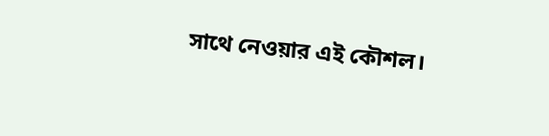সাথে নেওয়ার এই কৌশল।